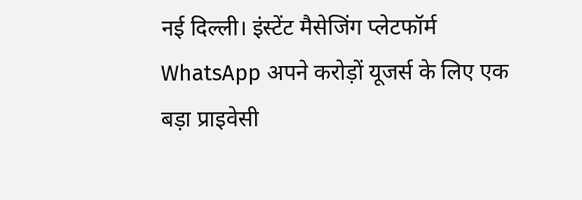नई दिल्ली। इंस्टेंट मैसेजिंग प्लेटफॉर्म WhatsApp अपने करोड़ों यूजर्स के लिए एक बड़ा प्राइवेसी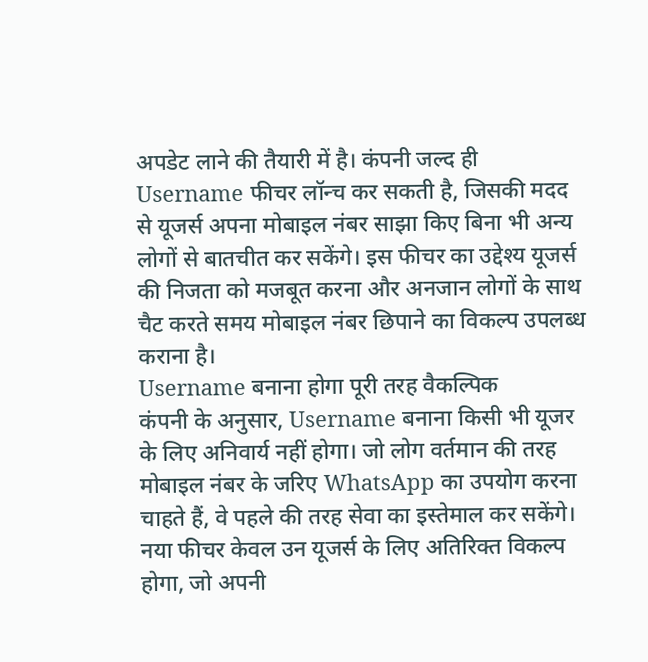अपडेट लाने की तैयारी में है। कंपनी जल्द ही Username फीचर लॉन्च कर सकती है, जिसकी मदद से यूजर्स अपना मोबाइल नंबर साझा किए बिना भी अन्य लोगों से बातचीत कर सकेंगे। इस फीचर का उद्देश्य यूजर्स की निजता को मजबूत करना और अनजान लोगों के साथ चैट करते समय मोबाइल नंबर छिपाने का विकल्प उपलब्ध कराना है।
Username बनाना होगा पूरी तरह वैकल्पिक
कंपनी के अनुसार, Username बनाना किसी भी यूजर के लिए अनिवार्य नहीं होगा। जो लोग वर्तमान की तरह मोबाइल नंबर के जरिए WhatsApp का उपयोग करना चाहते हैं, वे पहले की तरह सेवा का इस्तेमाल कर सकेंगे। नया फीचर केवल उन यूजर्स के लिए अतिरिक्त विकल्प होगा, जो अपनी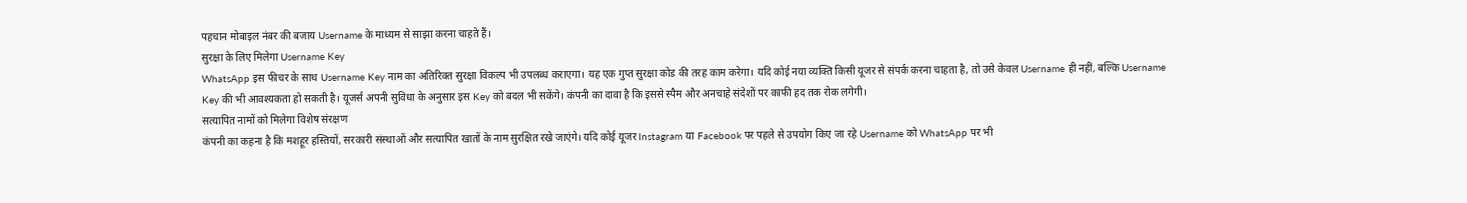पहचान मोबाइल नंबर की बजाय Username के माध्यम से साझा करना चाहते हैं।
सुरक्षा के लिए मिलेगा Username Key
WhatsApp इस फीचर के साथ Username Key नाम का अतिरिक्त सुरक्षा विकल्प भी उपलब्ध कराएगा। यह एक गुप्त सुरक्षा कोड की तरह काम करेगा। यदि कोई नया व्यक्ति किसी यूजर से संपर्क करना चाहता है, तो उसे केवल Username ही नहीं, बल्कि Username Key की भी आवश्यकता हो सकती है। यूजर्स अपनी सुविधा के अनुसार इस Key को बदल भी सकेंगे। कंपनी का दावा है कि इससे स्पैम और अनचाहे संदेशों पर काफी हद तक रोक लगेगी।
सत्यापित नामों को मिलेगा विशेष संरक्षण
कंपनी का कहना है कि मशहूर हस्तियों, सरकारी संस्थाओं और सत्यापित खातों के नाम सुरक्षित रखे जाएंगे। यदि कोई यूजर Instagram या Facebook पर पहले से उपयोग किए जा रहे Username को WhatsApp पर भी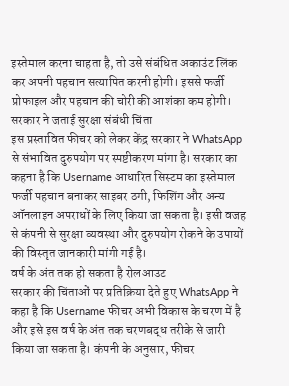इस्तेमाल करना चाहता है, तो उसे संबंधित अकाउंट लिंक कर अपनी पहचान सत्यापित करनी होगी। इससे फर्जी प्रोफाइल और पहचान की चोरी की आशंका कम होगी।
सरकार ने जताई सुरक्षा संबंधी चिंता
इस प्रस्तावित फीचर को लेकर केंद्र सरकार ने WhatsApp से संभावित दुरुपयोग पर स्पष्टीकरण मांगा है। सरकार का कहना है कि Username आधारित सिस्टम का इस्तेमाल फर्जी पहचान बनाकर साइबर ठगी, फिशिंग और अन्य ऑनलाइन अपराधों के लिए किया जा सकता है। इसी वजह से कंपनी से सुरक्षा व्यवस्था और दुरुपयोग रोकने के उपायों की विस्तृत जानकारी मांगी गई है।
वर्ष के अंत तक हो सकता है रोलआउट
सरकार की चिंताओं पर प्रतिक्रिया देते हुए WhatsApp ने कहा है कि Username फीचर अभी विकास के चरण में है और इसे इस वर्ष के अंत तक चरणबद्ध तरीके से जारी किया जा सकता है। कंपनी के अनुसार, फीचर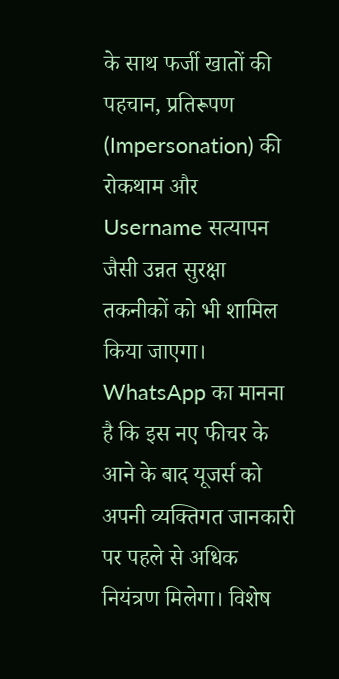के साथ फर्जी खातों की पहचान, प्रतिरूपण (Impersonation) की रोकथाम और Username सत्यापन जैसी उन्नत सुरक्षा तकनीकों को भी शामिल किया जाएगा।
WhatsApp का मानना है कि इस नए फीचर के आने के बाद यूजर्स को अपनी व्यक्तिगत जानकारी पर पहले से अधिक नियंत्रण मिलेगा। विशेष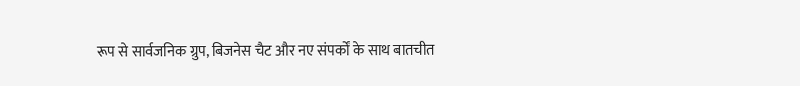रूप से सार्वजनिक ग्रुप, बिजनेस चैट और नए संपर्कों के साथ बातचीत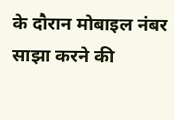के दौरान मोबाइल नंबर साझा करने की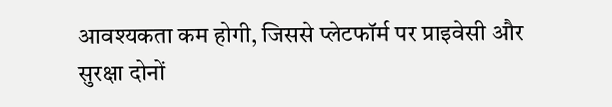आवश्यकता कम होगी, जिससे प्लेटफॉर्म पर प्राइवेसी और सुरक्षा दोनों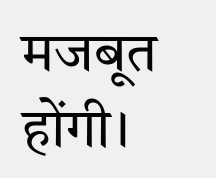मजबूत होंगी।